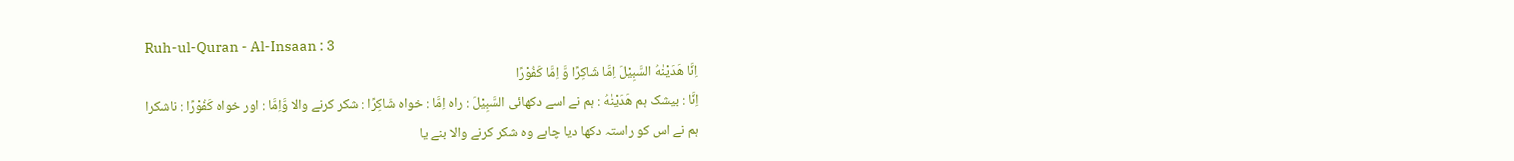Ruh-ul-Quran - Al-Insaan : 3
اِنَّا هَدَیْنٰهُ السَّبِیْلَ اِمَّا شَاكِرًا وَّ اِمَّا كَفُوْرًا
اِنَّا : بیشک ہم هَدَيْنٰهُ : ہم نے اسے دکھائی السَّبِيْلَ : راہ اِمَّا : خواہ شَاكِرًا : شکر کرنے والا وَّاِمَّا : اور خواہ كَفُوْرًا : ناشکرا
ہم نے اس کو راستہ دکھا دیا چاہے وہ شکر کرنے والا بنے یا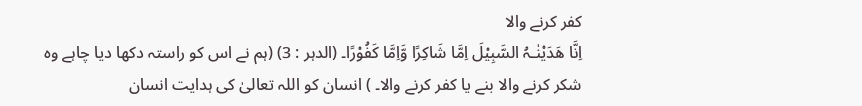کفر کرنے والا
اِنَّا ھَدَیْنٰـہُ السَّبِیْلَ اِمَّا شَاکِرًا وَّاِمَّا کَفُوْرًا۔ (الدہر : 3) (ہم نے اس کو راستہ دکھا دیا چاہے وہ شکر کرنے والا بنے یا کفر کرنے والا۔ ) انسان کو اللہ تعالیٰ کی ہدایت انسان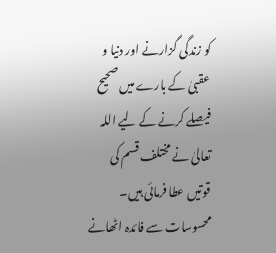کو زندگی گزارنے اور دنیا و عقبیٰ کے بارے میں صحیح فیصلے کرنے کے لیے اللہ تعالیٰ نے مختلف قسم کی قوتیں عطا فرمائی ہیں۔ محسوسات سے فائدہ اٹھانے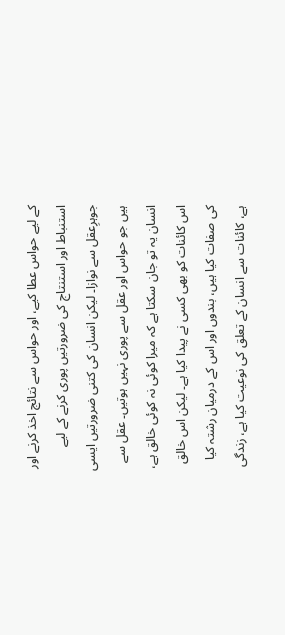کے لیے حواس عطا کیے، اور حواس سے نتائج اخذ کرنے اور استنباط اور استنتاج کی ضرورتیں پوری کرنے کے لیے جوہرِعقل سے نوازا۔ لیکن انسان کی کتنی ضرورتیں ایسی ہیں جو حواس اور عقل سے پوری نہیں ہوتیں۔ عقل سے انسان یہ تو جان سکتا ہے کہ میرا کوئی نہ کوئی خالق ہے، اس کائنات کو بھی کسی نے پیدا کیا ہے۔ لیکن اس خالق کی صفات کیا ہیں، بندوں اور اس کے درمیان رشتہ کیا ہے، کائنات سے انسان کے تعلق کی نوعیت کیا ہے، زندگی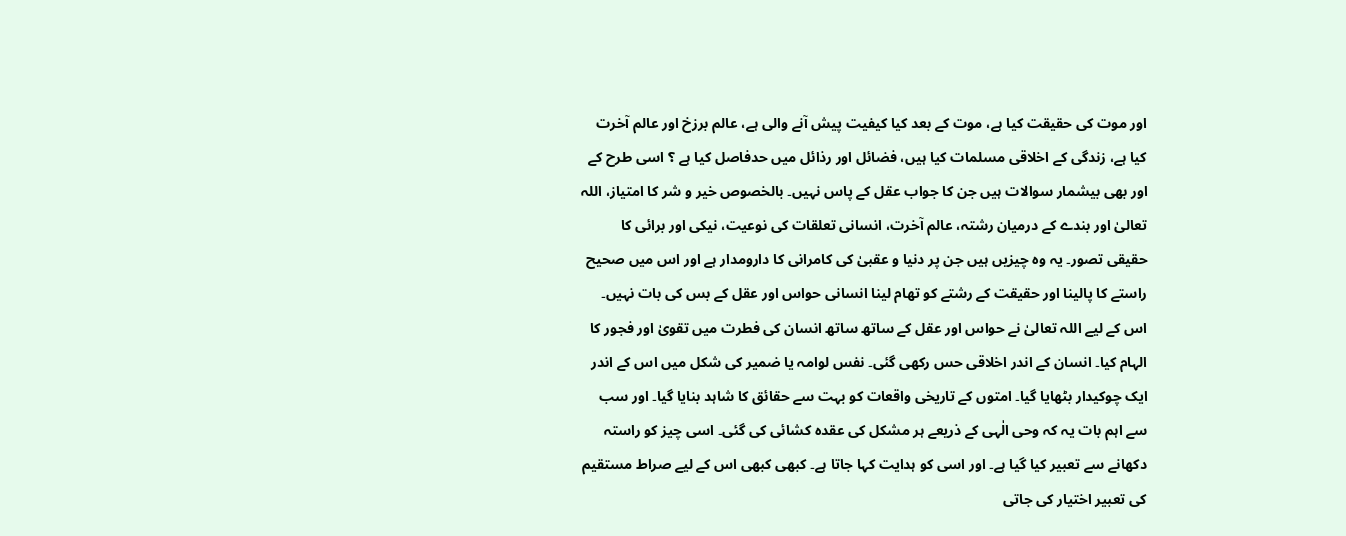اور موت کی حقیقت کیا ہے، موت کے بعد کیا کیفیت پیش آنے والی ہے، عالم برزخ اور عالم آخرت کیا ہے، زندگی کے اخلاقی مسلمات کیا ہیں، فضائل اور رذائل میں حدفاصل کیا ہے ؟ اسی طرح کے اور بھی بیشمار سوالات ہیں جن کا جواب عقل کے پاس نہیں۔ بالخصوص خیر و شر کا امتیاز، اللہ تعالیٰ اور بندے کے درمیان رشتہ، عالم آخرت، انسانی تعلقات کی نوعیت، نیکی اور برائی کا حقیقی تصور۔ یہ وہ چیزیں ہیں جن پر دنیا و عقبیٰ کی کامرانی کا دارومدار ہے اور اس میں صحیح راستے کا پالینا اور حقیقت کے رشتے کو تھام لینا انسانی حواس اور عقل کے بس کی بات نہیں۔ اس کے لیے اللہ تعالیٰ نے حواس اور عقل کے ساتھ ساتھ انسان کی فطرت میں تقویٰ اور فجور کا الہام کیا۔ انسان کے اندر اخلاقی حس رکھی گئی۔ نفس لوامہ یا ضمیر کی شکل میں اس کے اندر ایک چوکیدار بٹھایا گیا۔ امتوں کے تاریخی واقعات کو بہت سے حقائق کا شاہد بنایا گیا۔ اور سب سے اہم بات یہ کہ وحی الٰہی کے ذریعے ہر مشکل کی عقدہ کشائی کی گئی۔ اسی چیز کو راستہ دکھانے سے تعبیر کیا گیا ہے۔ اور اسی کو ہدایت کہا جاتا ہے۔ کبھی کبھی اس کے لیے صراط مستقیم کی تعبیر اختیار کی جاتی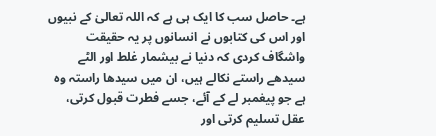ہے۔ حاصل سب کا ایک ہی ہے کہ اللہ تعالیٰ کے نبیوں اور اس کی کتابوں نے انسانوں پر یہ حقیقت واشگاف کردی کہ دنیا نے بیشمار غلط اور الٹے سیدھے راستے نکالے ہیں، ان میں سیدھا راستہ وہ ہے جو پیغمبر لے کے آئے، جسے فطرت قبول کرتی، عقل تسلیم کرتی اور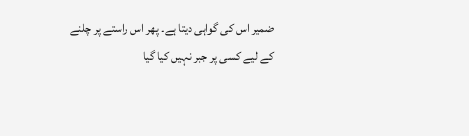ضمیر اس کی گواہی دیتا ہے۔ پھر اس راستے پر چلنے کے لیے کسی پر جبر نہیں کیا گیا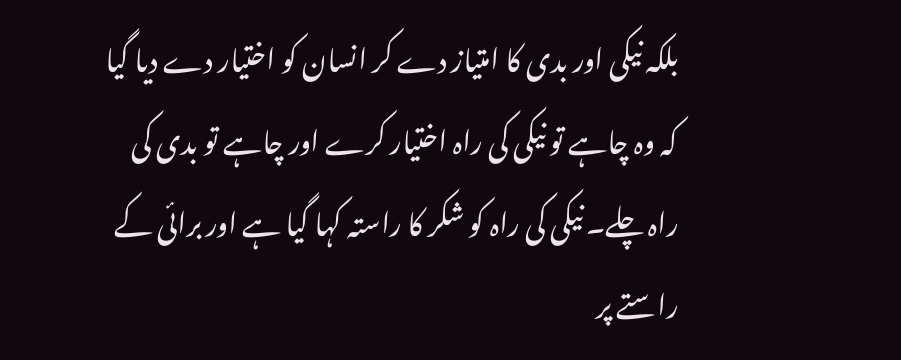بلکہ نیکی اور بدی کا امتیاز دے کر انسان کو اختیار دے دیا گیا کہ وہ چاہے تو نیکی کی راہ اختیار کرے اور چاہے تو بدی کی راہ چلے۔ نیکی کی راہ کو شکر کا راستہ کہا گیا ہے اور برائی کے راستے پر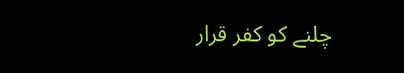چلنے کو کفر قرار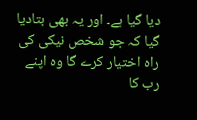دیا گیا ہے۔ اور یہ بھی بتادیا گیا کہ جو شخص نیکی کی راہ اختیار کرے گا وہ اپنے رب کا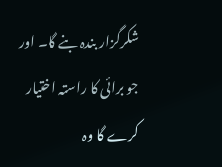شکرگزار بندہ بنے گا۔ اور جو برائی کا راستہ اختیار کرے گا وہ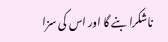ناشکرا بنے گا اور اس کی سزا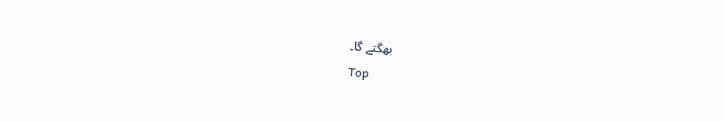بھگتے گا۔
Top